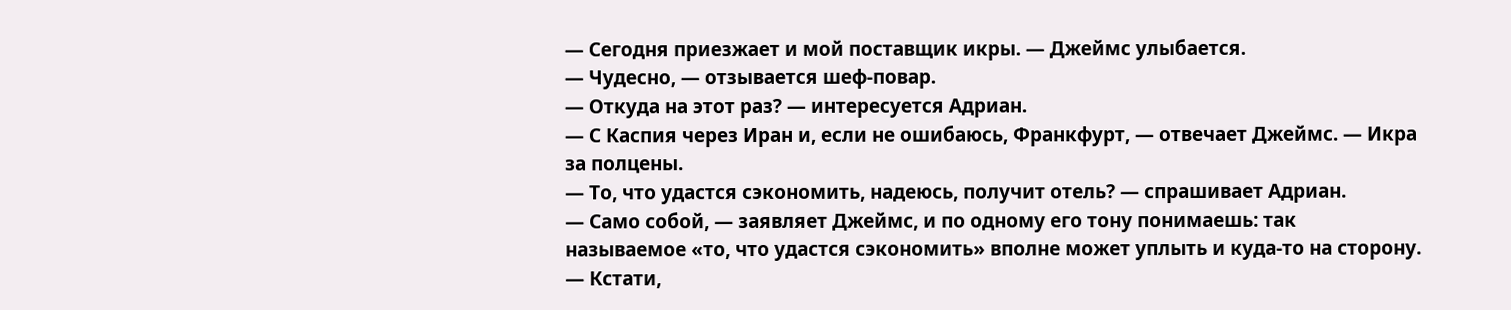— Сегодня приезжает и мой поставщик икры. — Джеймс улыбается.
— Чудесно, — отзывается шеф-повар.
— Откуда на этот раз? — интересуется Адриан.
— С Каспия через Иран и, если не ошибаюсь, Франкфурт, — отвечает Джеймс. — Икра за полцены.
— То, что удастся сэкономить, надеюсь, получит отель? — спрашивает Адриан.
— Само собой, — заявляет Джеймс, и по одному его тону понимаешь: так называемое «то, что удастся сэкономить» вполне может уплыть и куда-то на сторону. — Кстати,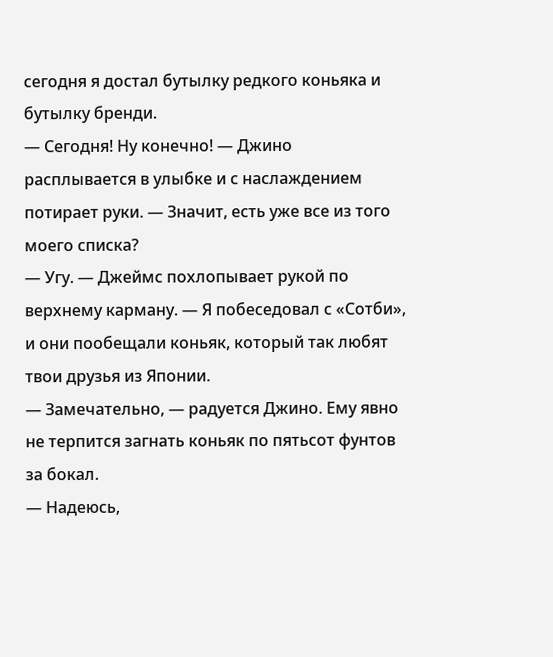сегодня я достал бутылку редкого коньяка и бутылку бренди.
— Сегодня! Ну конечно! — Джино расплывается в улыбке и с наслаждением потирает руки. — Значит, есть уже все из того моего списка?
— Угу. — Джеймс похлопывает рукой по верхнему карману. — Я побеседовал с «Сотби», и они пообещали коньяк, который так любят твои друзья из Японии.
— Замечательно, — радуется Джино. Ему явно не терпится загнать коньяк по пятьсот фунтов за бокал.
— Надеюсь,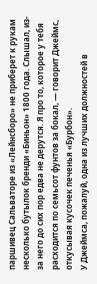паршивец Сальваторе из «Лейнсборо» не приберет к рукам несколько бутылок бренди «Биньон» 1800 года. Слышал, из-за него до сих пор едва не дерутся. Я про то, которое у тебя расходится по семьсот фунтов за бокал, — говорит Джеймс, откусывая кусочек печенья «Бурбон».
У Джеймса, пожалуй, одна из лучших должностей в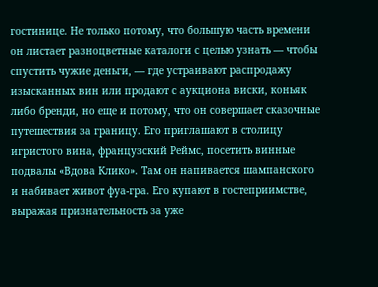гостинице. Не только потому, что большую часть времени он листает разноцветные каталоги с целью узнать — чтобы спустить чужие деньги, — где устраивают распродажу изысканных вин или продают с аукциона виски, коньяк либо бренди, но еще и потому, что он совершает сказочные путешествия за границу. Его приглашают в столицу игристого вина, французский Реймс, посетить винные подвалы «Вдова Клико». Там он напивается шампанского и набивает живот фуа-гра. Его купают в гостеприимстве, выражая признательность за уже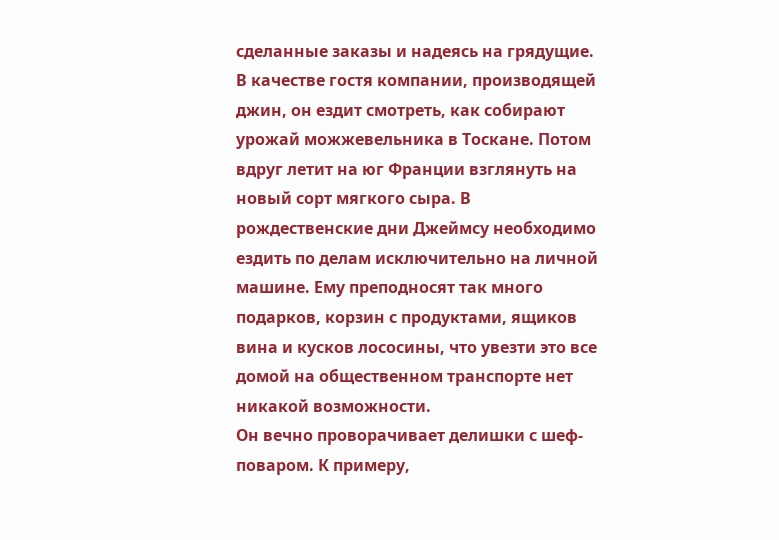сделанные заказы и надеясь на грядущие. В качестве гостя компании, производящей джин, он ездит смотреть, как собирают урожай можжевельника в Тоскане. Потом вдруг летит на юг Франции взглянуть на новый сорт мягкого сыра. В рождественские дни Джеймсу необходимо ездить по делам исключительно на личной машине. Ему преподносят так много подарков, корзин с продуктами, ящиков вина и кусков лососины, что увезти это все домой на общественном транспорте нет никакой возможности.
Он вечно проворачивает делишки с шеф-поваром. К примеру,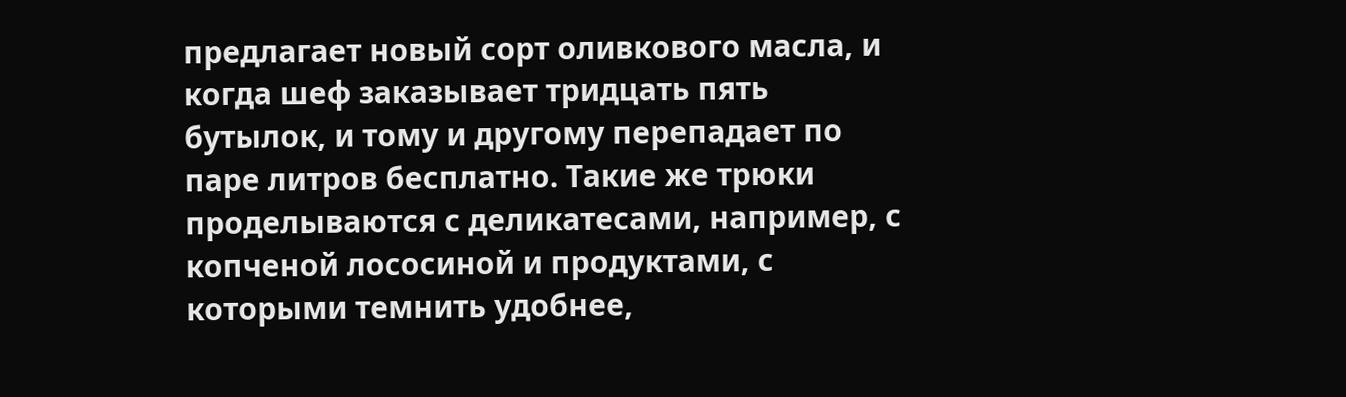предлагает новый сорт оливкового масла, и когда шеф заказывает тридцать пять бутылок, и тому и другому перепадает по паре литров бесплатно. Такие же трюки проделываются с деликатесами, например, с копченой лососиной и продуктами, с которыми темнить удобнее,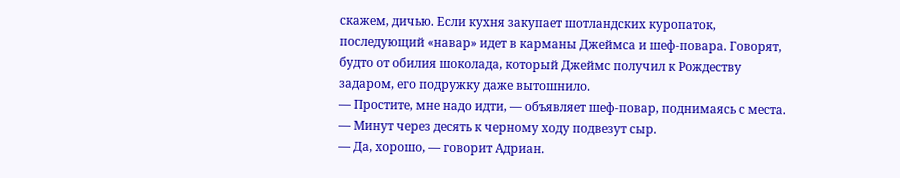скажем, дичью. Если кухня закупает шотландских куропаток, последующий «навар» идет в карманы Джеймса и шеф-повара. Говорят, будто от обилия шоколада, который Джеймс получил к Рождеству задаром, его подружку даже вытошнило.
— Простите, мне надо идти, — объявляет шеф-повар, поднимаясь с места. — Минут через десять к черному ходу подвезут сыр.
— Да, хорошо, — говорит Адриан.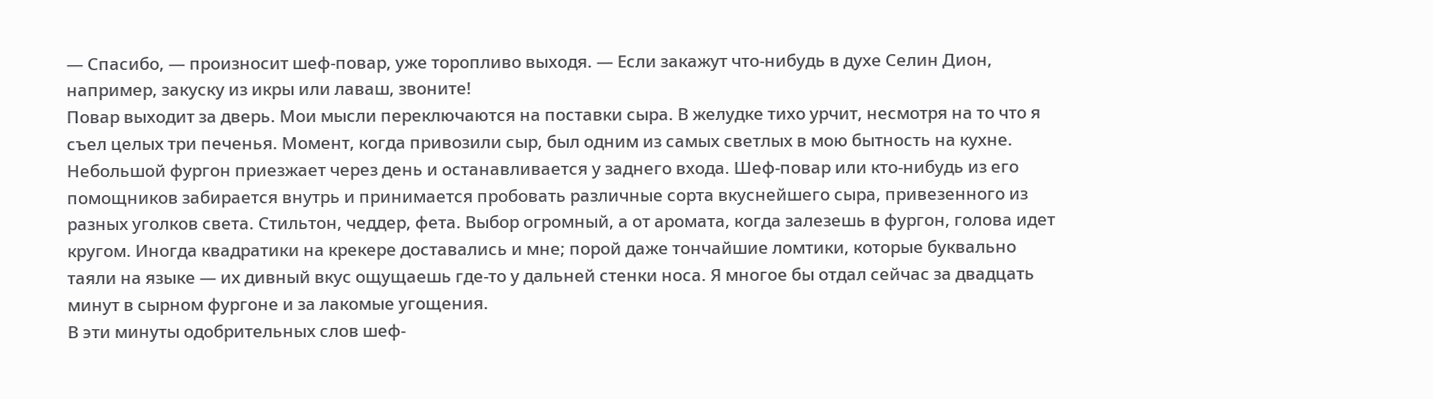— Спасибо, — произносит шеф-повар, уже торопливо выходя. — Если закажут что-нибудь в духе Селин Дион, например, закуску из икры или лаваш, звоните!
Повар выходит за дверь. Мои мысли переключаются на поставки сыра. В желудке тихо урчит, несмотря на то что я съел целых три печенья. Момент, когда привозили сыр, был одним из самых светлых в мою бытность на кухне. Небольшой фургон приезжает через день и останавливается у заднего входа. Шеф-повар или кто-нибудь из его помощников забирается внутрь и принимается пробовать различные сорта вкуснейшего сыра, привезенного из разных уголков света. Стильтон, чеддер, фета. Выбор огромный, а от аромата, когда залезешь в фургон, голова идет кругом. Иногда квадратики на крекере доставались и мне; порой даже тончайшие ломтики, которые буквально таяли на языке — их дивный вкус ощущаешь где-то у дальней стенки носа. Я многое бы отдал сейчас за двадцать минут в сырном фургоне и за лакомые угощения.
В эти минуты одобрительных слов шеф-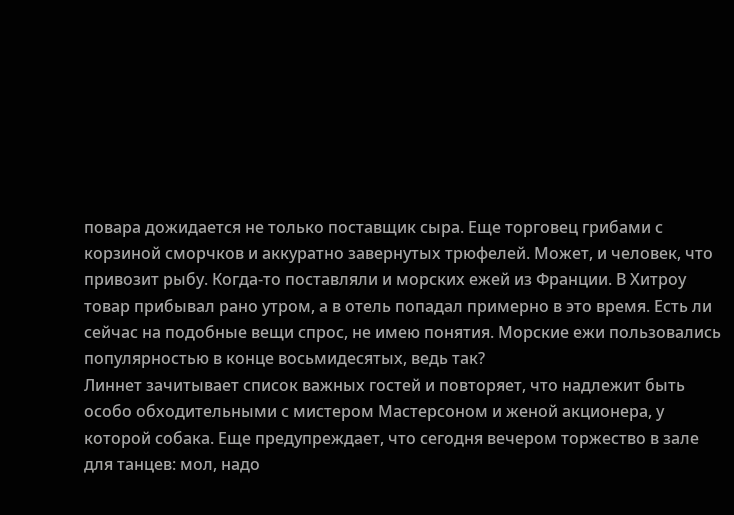повара дожидается не только поставщик сыра. Еще торговец грибами с корзиной сморчков и аккуратно завернутых трюфелей. Может, и человек, что привозит рыбу. Когда-то поставляли и морских ежей из Франции. В Хитроу товар прибывал рано утром, а в отель попадал примерно в это время. Есть ли сейчас на подобные вещи спрос, не имею понятия. Морские ежи пользовались популярностью в конце восьмидесятых, ведь так?
Линнет зачитывает список важных гостей и повторяет, что надлежит быть особо обходительными с мистером Мастерсоном и женой акционера, у которой собака. Еще предупреждает, что сегодня вечером торжество в зале для танцев: мол, надо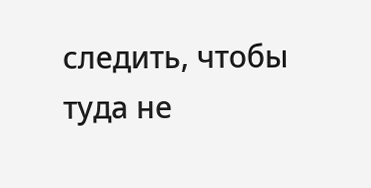следить, чтобы туда не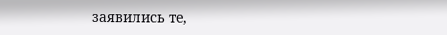заявились те,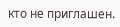кто не приглашен.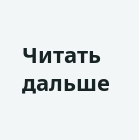Читать дальше